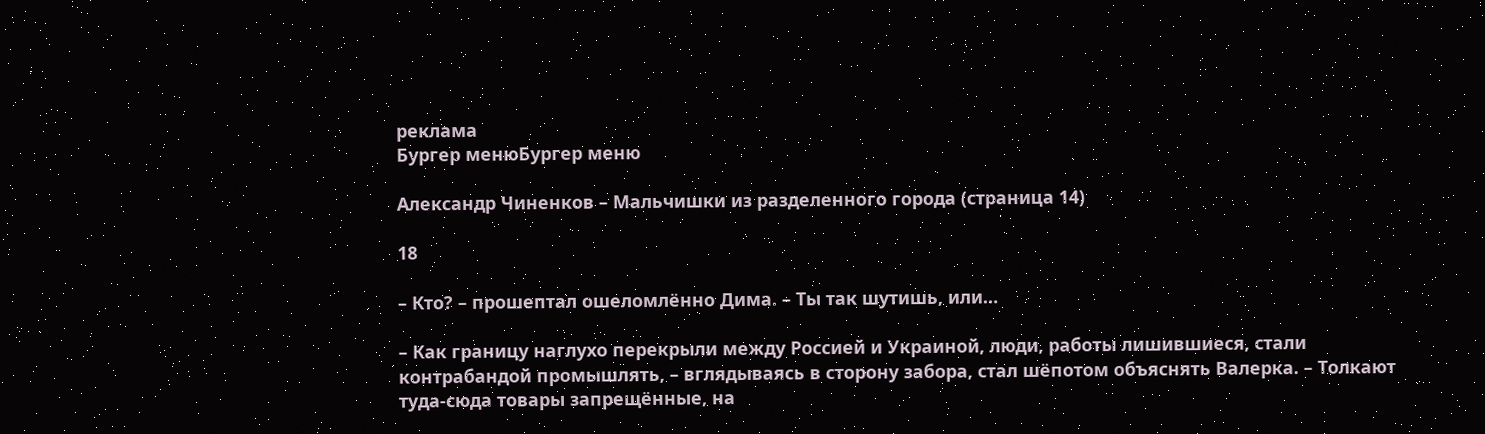реклама
Бургер менюБургер меню

Александр Чиненков – Мальчишки из разделенного города (страница 14)

18

– Кто? – прошептал ошеломлённо Дима. – Ты так шутишь, или…

– Как границу наглухо перекрыли между Россией и Украиной, люди, работы лишившиеся, стали контрабандой промышлять, – вглядываясь в сторону забора, стал шёпотом объяснять Валерка. – Толкают туда-сюда товары запрещённые, на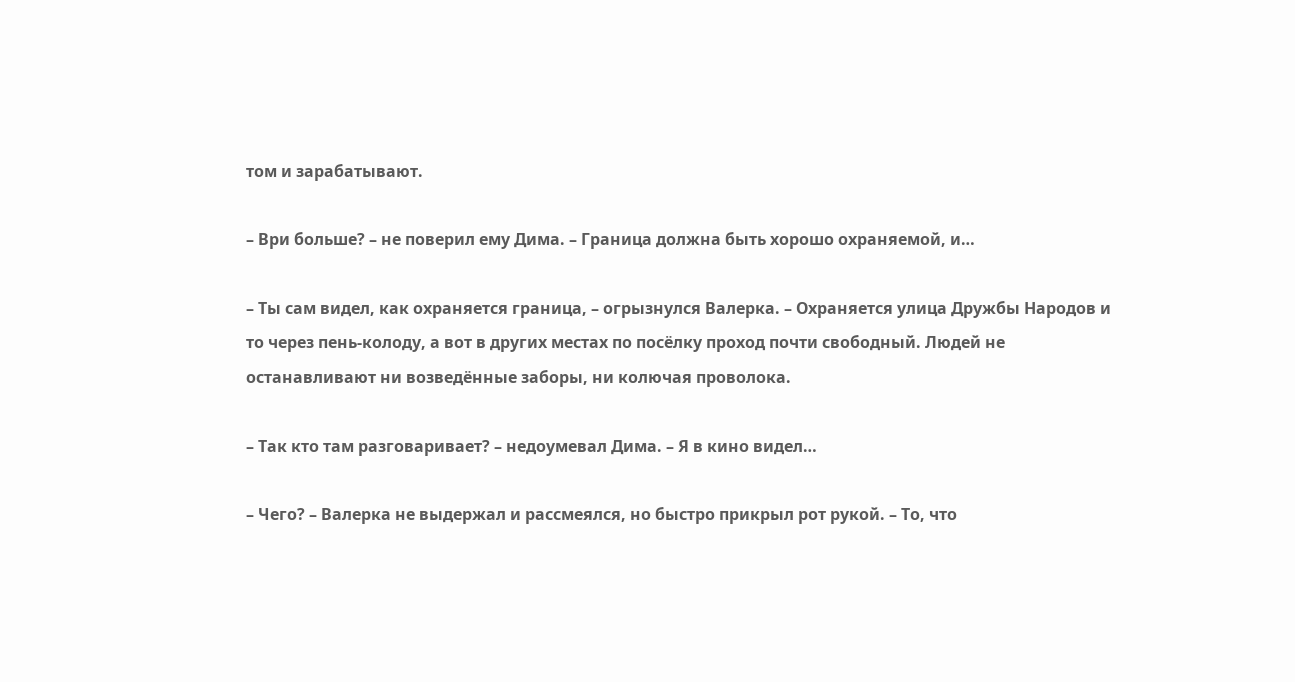том и зарабатывают.

– Ври больше? – не поверил ему Дима. – Граница должна быть хорошо охраняемой, и…

– Ты сам видел, как охраняется граница, – огрызнулся Валерка. – Охраняется улица Дружбы Народов и то через пень-колоду, а вот в других местах по посёлку проход почти свободный. Людей не останавливают ни возведённые заборы, ни колючая проволока.

– Так кто там разговаривает? – недоумевал Дима. – Я в кино видел…

– Чего? – Валерка не выдержал и рассмеялся, но быстро прикрыл рот рукой. – То, что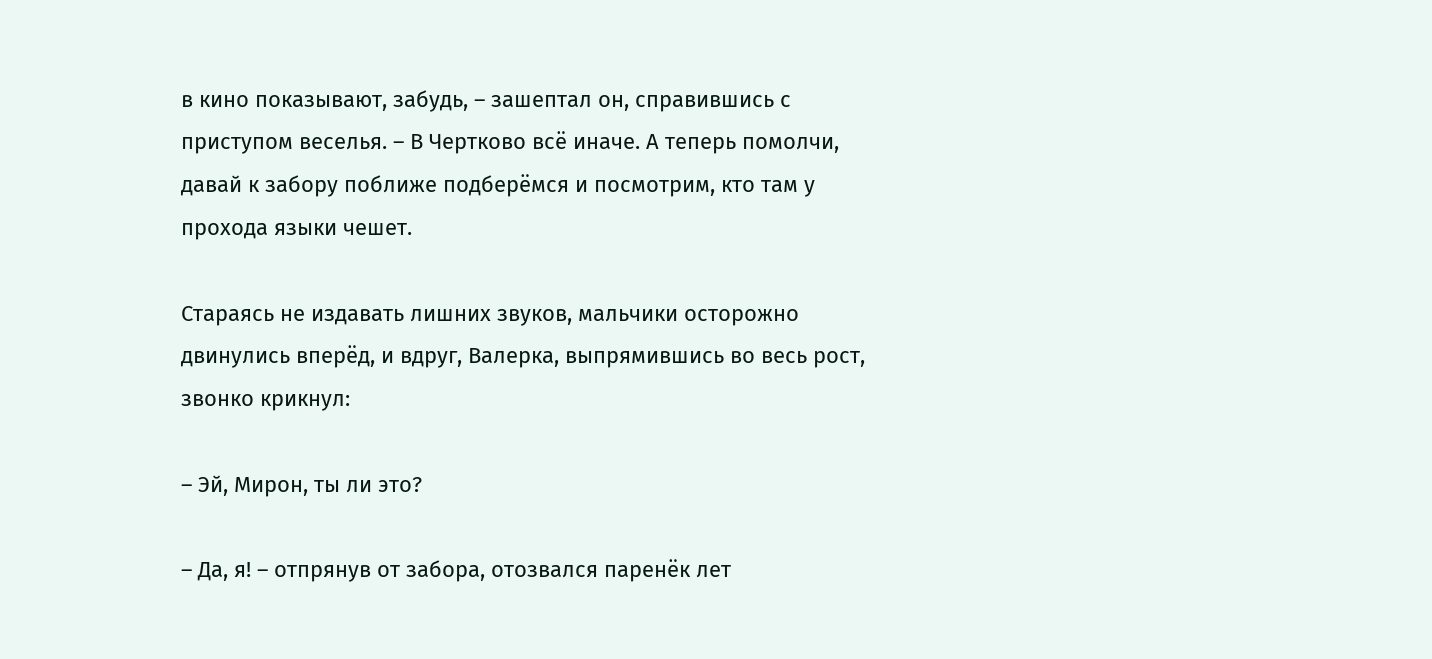в кино показывают, забудь, – зашептал он, справившись с приступом веселья. – В Чертково всё иначе. А теперь помолчи, давай к забору поближе подберёмся и посмотрим, кто там у прохода языки чешет.

Стараясь не издавать лишних звуков, мальчики осторожно двинулись вперёд, и вдруг, Валерка, выпрямившись во весь рост, звонко крикнул:

– Эй, Мирон, ты ли это?

– Да, я! – отпрянув от забора, отозвался паренёк лет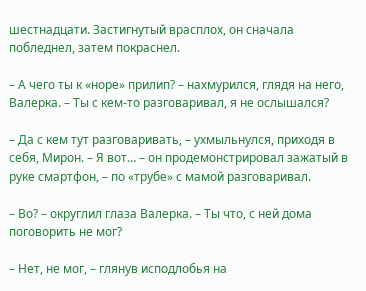шестнадцати. Застигнутый врасплох, он сначала побледнел, затем покраснел.

– А чего ты к «норе» прилип? – нахмурился, глядя на него, Валерка. – Ты с кем-то разговаривал, я не ослышался?

– Да с кем тут разговаривать, – ухмыльнулся, приходя в себя, Мирон. – Я вот… – он продемонстрировал зажатый в руке смартфон, – по «трубе» с мамой разговаривал.

– Во? – округлил глаза Валерка. – Ты что, с ней дома поговорить не мог?

– Нет, не мог, – глянув исподлобья на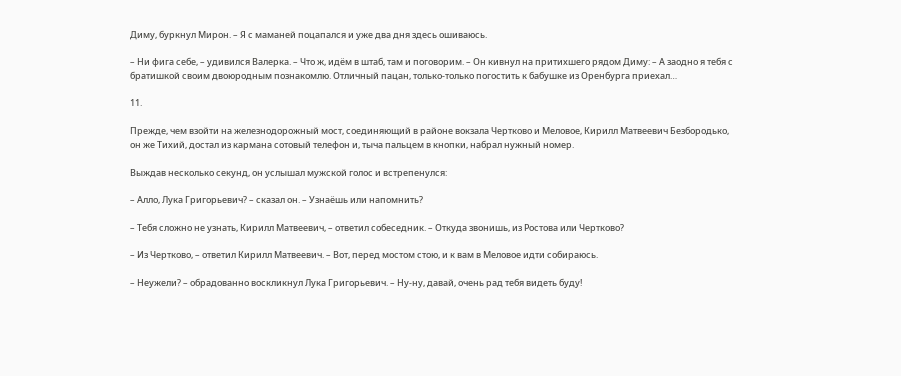Диму, буркнул Мирон. – Я с маманей поцапался и уже два дня здесь ошиваюсь.

– Ни фига себе, – удивился Валерка. – Что ж, идём в штаб, там и поговорим. – Он кивнул на притихшего рядом Диму: – А заодно я тебя с братишкой своим двоюродным познакомлю. Отличный пацан, только-только погостить к бабушке из Оренбурга приехал…

11.

Прежде, чем взойти на железнодорожный мост, соединяющий в районе вокзала Чертково и Меловое, Кирилл Матвеевич Безбородько, он же Тихий, достал из кармана сотовый телефон и, тыча пальцем в кнопки, набрал нужный номер.

Выждав несколько секунд, он услышал мужской голос и встрепенулся:

– Алло, Лука Григорьевич? – сказал он. – Узнаёшь или напомнить?

– Тебя сложно не узнать, Кирилл Матвеевич, – ответил собеседник. – Откуда звонишь, из Ростова или Чертково?

– Из Чертково, – ответил Кирилл Матвеевич. – Вот, перед мостом стою, и к вам в Меловое идти собираюсь.

– Неужели? – обрадованно воскликнул Лука Григорьевич. – Ну-ну, давай, очень рад тебя видеть буду!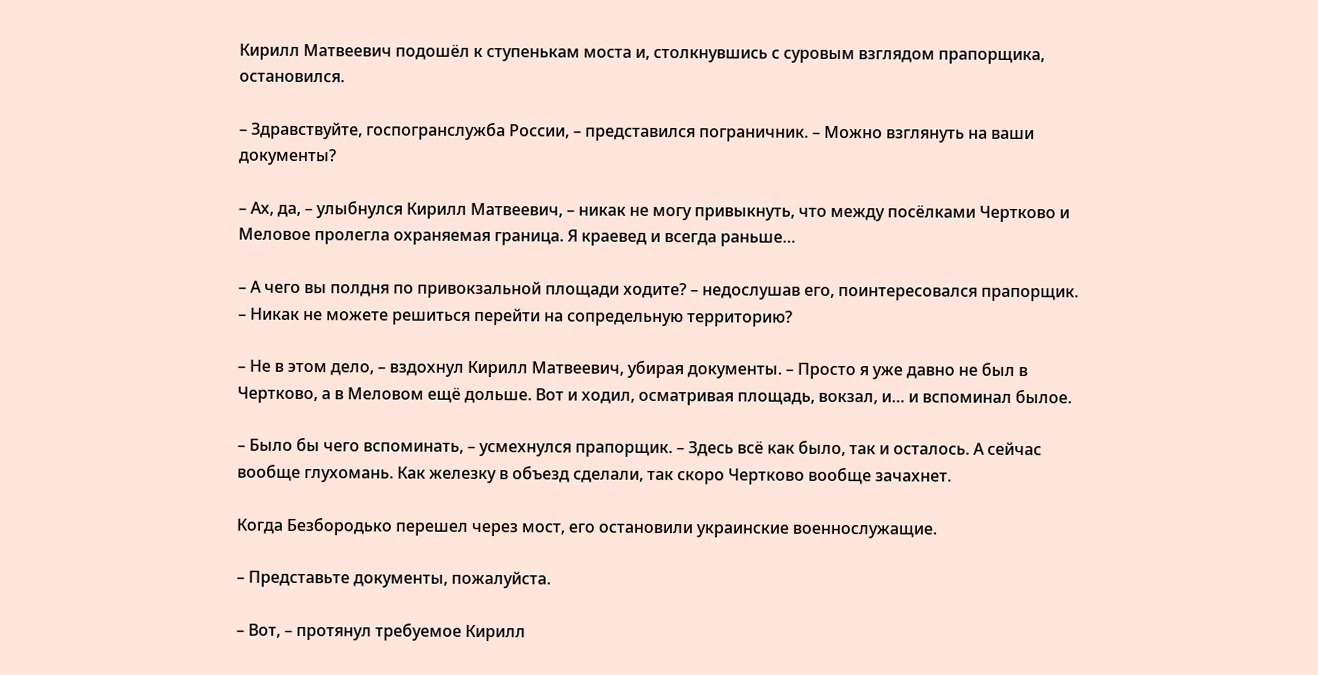Кирилл Матвеевич подошёл к ступенькам моста и, столкнувшись с суровым взглядом прапорщика, остановился.

– Здравствуйте, госпогранслужба России, – представился пограничник. – Можно взглянуть на ваши документы?

– Ах, да, – улыбнулся Кирилл Матвеевич, – никак не могу привыкнуть, что между посёлками Чертково и Меловое пролегла охраняемая граница. Я краевед и всегда раньше…

– А чего вы полдня по привокзальной площади ходите? – недослушав его, поинтересовался прапорщик. – Никак не можете решиться перейти на сопредельную территорию?

– Не в этом дело, – вздохнул Кирилл Матвеевич, убирая документы. – Просто я уже давно не был в Чертково, а в Меловом ещё дольше. Вот и ходил, осматривая площадь, вокзал, и… и вспоминал былое.

– Было бы чего вспоминать, – усмехнулся прапорщик. – Здесь всё как было, так и осталось. А сейчас вообще глухомань. Как железку в объезд сделали, так скоро Чертково вообще зачахнет.

Когда Безбородько перешел через мост, его остановили украинские военнослужащие.

– Представьте документы, пожалуйста.

– Вот, – протянул требуемое Кирилл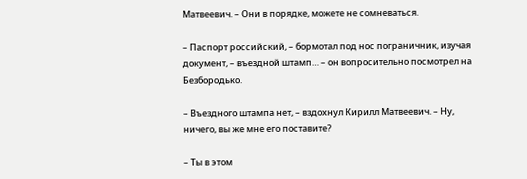Матвеевич. – Они в порядке, можете не сомневаться.

– Паспорт российский, – бормотал под нос пограничник, изучая документ, – въездной штамп… – он вопросительно посмотрел на Безбородько.

– Въездного штампа нет, – вздохнул Кирилл Матвеевич. – Ну, ничего, вы же мне его поставите?

– Ты в этом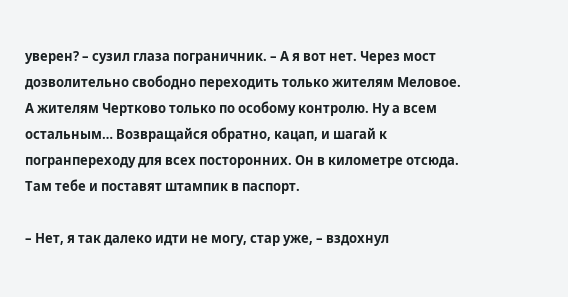уверен? – сузил глаза пограничник. – А я вот нет. Через мост дозволительно свободно переходить только жителям Меловое. А жителям Чертково только по особому контролю. Ну а всем остальным… Возвращайся обратно, кацап, и шагай к погранпереходу для всех посторонних. Он в километре отсюда. Там тебе и поставят штампик в паспорт.

– Нет, я так далеко идти не могу, стар уже, – вздохнул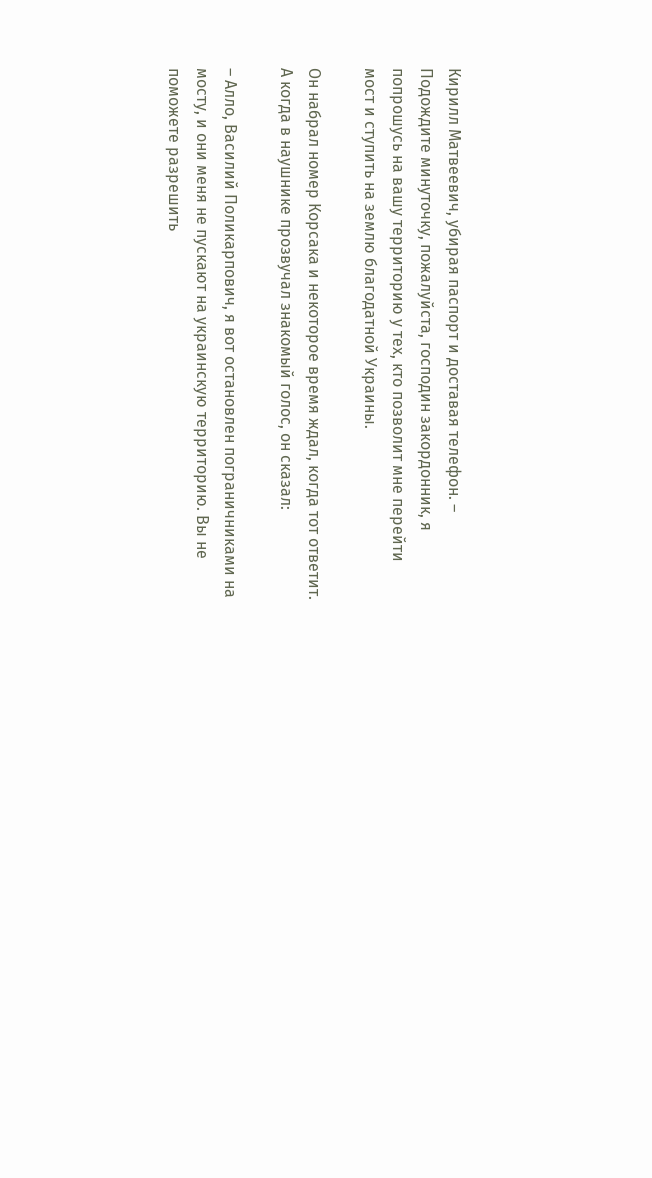Кирилл Матвеевич, убирая паспорт и доставая телефон. – Подождите минуточку, пожалуйста, господин закордонник, я попрошусь на вашу территорию у тех, кто позволит мне перейти мост и ступить на землю благодатной Украины.

Он набрал номер Корсака и некоторое время ждал, когда тот ответит. А когда в наушнике прозвучал знакомый голос, он сказал:

– Алло, Василий Поликарпович, я вот остановлен пограничниками на мосту, и они меня не пускают на украинскую территорию. Вы не поможете разрешить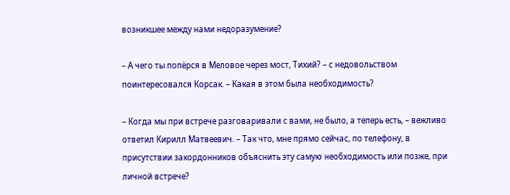возникшее между нами недоразумение?

– А чего ты попёрся в Меловое через мост, Тихий? – с недовольством поинтересовался Корсак. – Какая в этом была необходимость?

– Когда мы при встрече разговаривали с вами, не было, а теперь есть, – вежливо ответил Кирилл Матвеевич. – Так что, мне прямо сейчас, по телефону, в присутствии закордонников объяснить эту самую необходимость или позже, при личной встрече?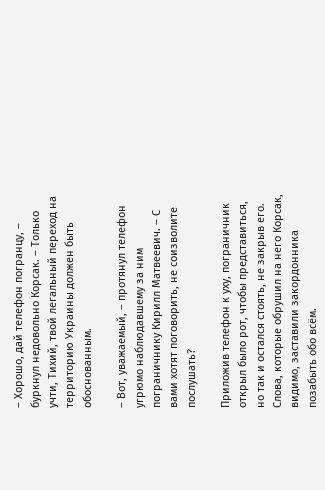– Хорошо, дай телефон погранцу, – буркнул недовольно Корсак. – Только учти, Тихий, твой легальный переход на территорию Украины должен быть обоснованным.

– Вот, уважаемый, – протянул телефон угрюмо наблюдавшему за ним пограничнику Кирилл Матвеевич. – С вами хотят поговорить, не соизволите послушать?

Приложив телефон к уху, пограничник открыл было рот, чтобы представиться, но так и остался стоять, не закрыв его. Слова, которые обрушил на него Корсак, видимо, заставили закордонника позабыть обо всём.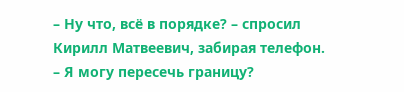– Ну что, всё в порядке? – спросил Кирилл Матвеевич, забирая телефон. – Я могу пересечь границу?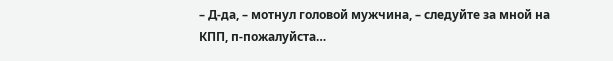– Д-да, – мотнул головой мужчина, – следуйте за мной на КПП, п-пожалуйста…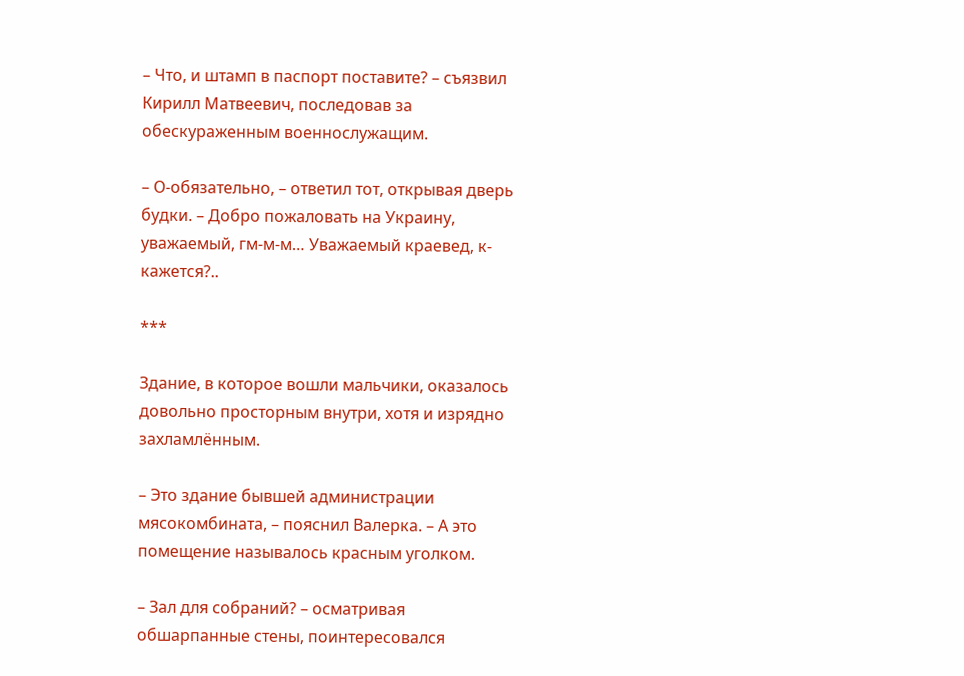– Что, и штамп в паспорт поставите? – съязвил Кирилл Матвеевич, последовав за обескураженным военнослужащим.

– О-обязательно, – ответил тот, открывая дверь будки. – Добро пожаловать на Украину, уважаемый, гм-м-м… Уважаемый краевед, к-кажется?..

***

Здание, в которое вошли мальчики, оказалось довольно просторным внутри, хотя и изрядно захламлённым.

– Это здание бывшей администрации мясокомбината, – пояснил Валерка. – А это помещение называлось красным уголком.

– Зал для собраний? – осматривая обшарпанные стены, поинтересовался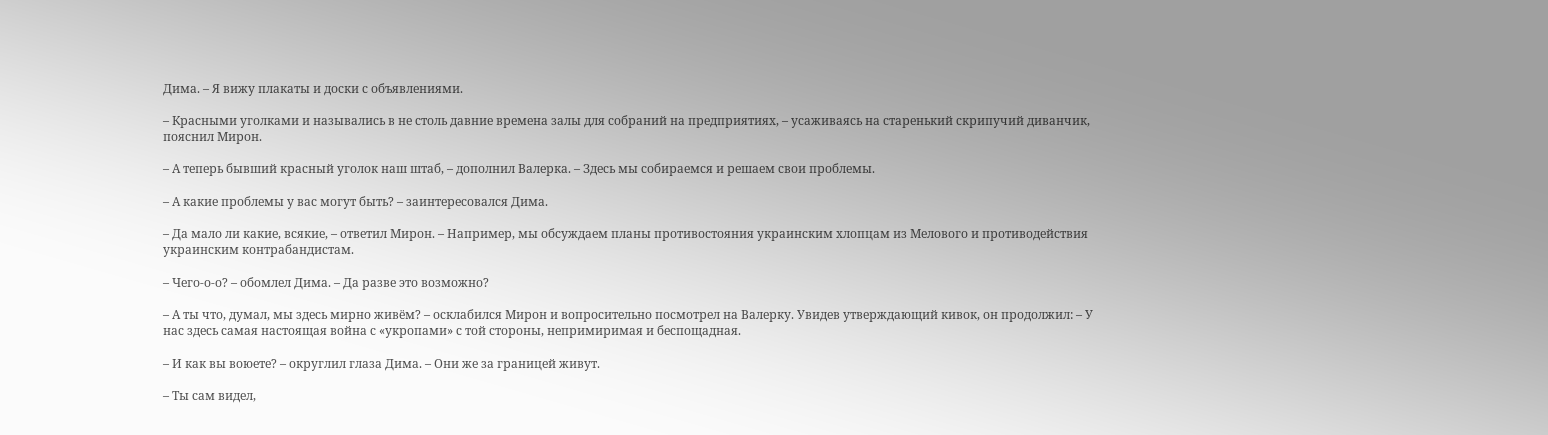Дима. – Я вижу плакаты и доски с объявлениями.

– Красными уголками и назывались в не столь давние времена залы для собраний на предприятиях, – усаживаясь на старенький скрипучий диванчик, пояснил Мирон.

– А теперь бывший красный уголок наш штаб, – дополнил Валерка. – Здесь мы собираемся и решаем свои проблемы.

– А какие проблемы у вас могут быть? – заинтересовался Дима.

– Да мало ли какие, всякие, – ответил Мирон. – Например, мы обсуждаем планы противостояния украинским хлопцам из Мелового и противодействия украинским контрабандистам.

– Чего-о-о? – обомлел Дима. – Да разве это возможно?

– А ты что, думал, мы здесь мирно живём? – осклабился Мирон и вопросительно посмотрел на Валерку. Увидев утверждающий кивок, он продолжил: – У нас здесь самая настоящая война с «укропами» с той стороны, непримиримая и беспощадная.

– И как вы воюете? – округлил глаза Дима. – Они же за границей живут.

– Ты сам видел,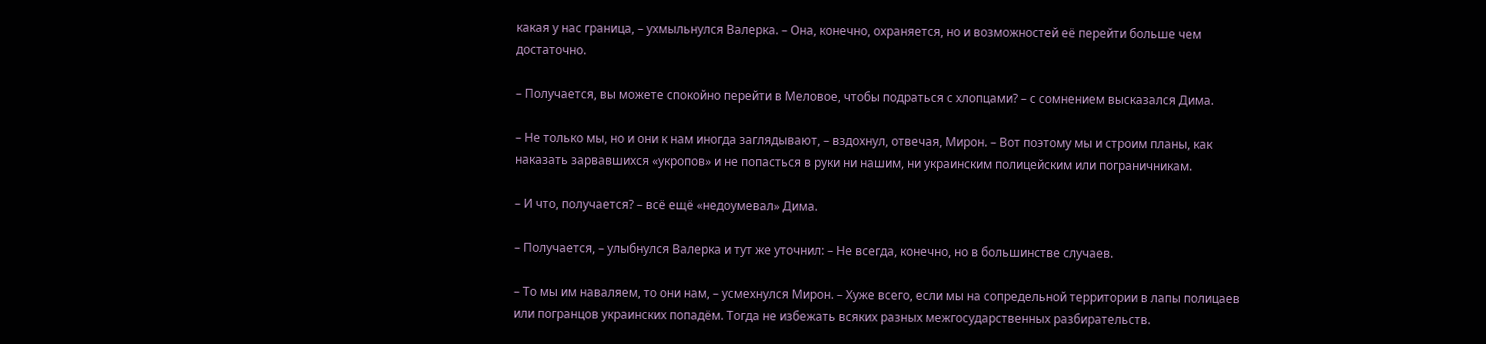какая у нас граница, – ухмыльнулся Валерка. – Она, конечно, охраняется, но и возможностей её перейти больше чем достаточно.

– Получается, вы можете спокойно перейти в Меловое, чтобы подраться с хлопцами? – с сомнением высказался Дима.

– Не только мы, но и они к нам иногда заглядывают, – вздохнул, отвечая, Мирон. – Вот поэтому мы и строим планы, как наказать зарвавшихся «укропов» и не попасться в руки ни нашим, ни украинским полицейским или пограничникам.

– И что, получается? – всё ещё «недоумевал» Дима.

– Получается, – улыбнулся Валерка и тут же уточнил: – Не всегда, конечно, но в большинстве случаев.

– То мы им наваляем, то они нам, – усмехнулся Мирон. – Хуже всего, если мы на сопредельной территории в лапы полицаев или погранцов украинских попадём. Тогда не избежать всяких разных межгосударственных разбирательств.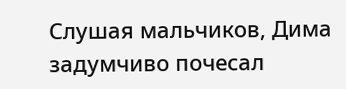Слушая мальчиков, Дима задумчиво почесал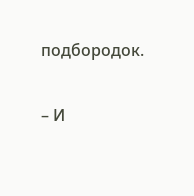подбородок.

– И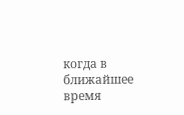когда в ближайшее время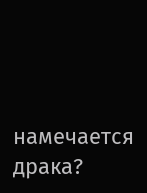намечается драка?